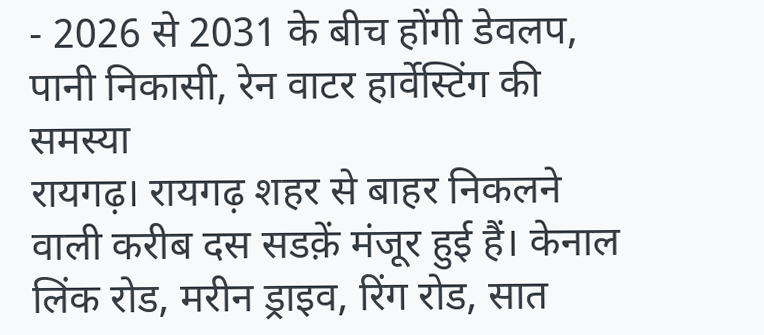- 2026 से 2031 के बीच होंगी डेवलप, पानी निकासी, रेन वाटर हार्वेस्टिंग की समस्या
रायगढ़। रायगढ़ शहर से बाहर निकलने वाली करीब दस सडक़ें मंजूर हुई हैं। केनाल लिंक रोड, मरीन ड्राइव, रिंग रोड, सात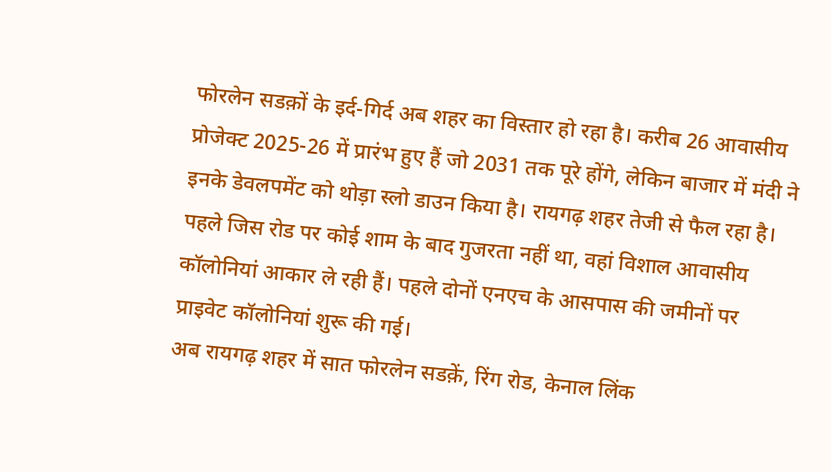फोरलेन सडक़ों के इर्द-गिर्द अब शहर का विस्तार हो रहा है। करीब 26 आवासीय प्रोजेक्ट 2025-26 में प्रारंभ हुए हैं जो 2031 तक पूरे होंगे, लेकिन बाजार में मंदी ने इनके डेवलपमेंट को थोड़ा स्लो डाउन किया है। रायगढ़ शहर तेजी से फैल रहा है। पहले जिस रोड पर कोई शाम के बाद गुजरता नहीं था, वहां विशाल आवासीय कॉलोनियां आकार ले रही हैं। पहले दोनों एनएच के आसपास की जमीनों पर प्राइवेट कॉलोनियां शुरू की गई।
अब रायगढ़ शहर में सात फोरलेन सडक़ें, रिंग रोड, केनाल लिंक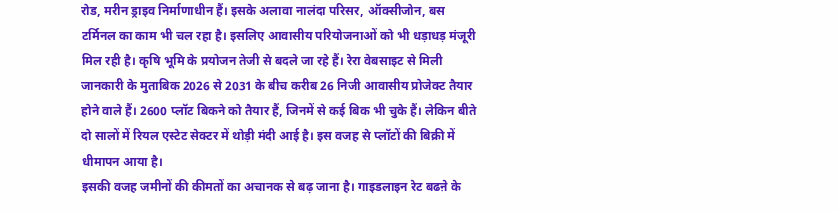रोड, मरीन ड्राइव निर्माणाधीन हैं। इसके अलावा नालंदा परिसर, ऑक्सीजोन, बस टर्मिनल का काम भी चल रहा है। इसलिए आवासीय परियोजनाओं को भी धड़ाधड़ मंजूरी मिल रही है। कृषि भूमि के प्रयोजन तेजी से बदले जा रहे हैं। रेरा वेबसाइट से मिली जानकारी के मुताबिक 2026 से 2031 के बीच करीब 26 निजी आवासीय प्रोजेक्ट तैयार होने वाले हैं। 2600 प्लॉट बिकने को तैयार हैं, जिनमें से कई बिक भी चुके हैं। लेकिन बीते दो सालों में रियल एस्टेट सेक्टर में थोड़ी मंदी आई है। इस वजह से प्लॉटों की बिक्री में धीमापन आया है।
इसकी वजह जमीनों की कीमतों का अचानक से बढ़ जाना है। गाइडलाइन रेट बढऩे के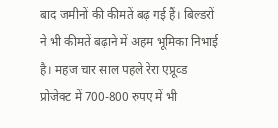बाद जमीनों की कीमतें बढ़ गई हैं। बिल्डरों ने भी कीमतें बढ़ाने में अहम भूमिका निभाई है। महज चार साल पहले रेरा एप्रूव्ड प्रोजेक्ट में 700-800 रुपए में भी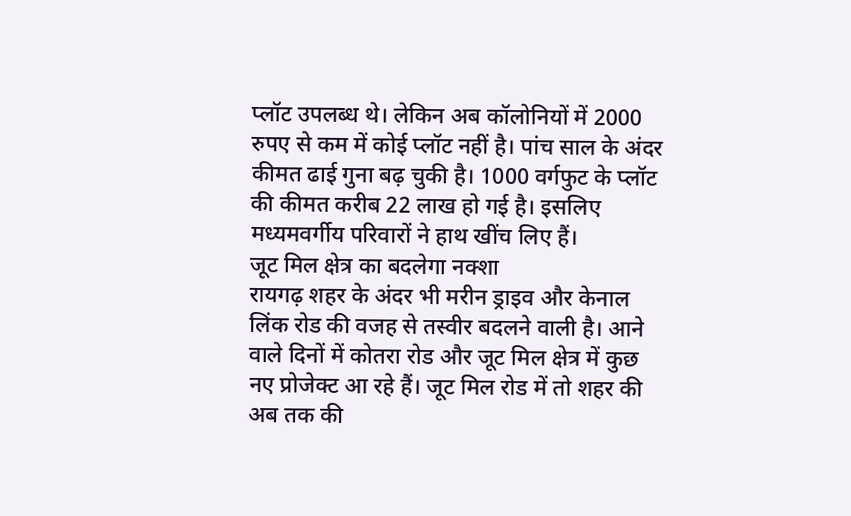प्लॉट उपलब्ध थे। लेकिन अब कॉलोनियों में 2000 रुपए से कम में कोई प्लॉट नहीं है। पांच साल के अंदर कीमत ढाई गुना बढ़ चुकी है। 1000 वर्गफुट के प्लॉट की कीमत करीब 22 लाख हो गई है। इसलिए मध्यमवर्गीय परिवारों ने हाथ खींच लिए हैं।
जूट मिल क्षेत्र का बदलेगा नक्शा
रायगढ़ शहर के अंदर भी मरीन ड्राइव और केनाल लिंक रोड की वजह से तस्वीर बदलने वाली है। आने वाले दिनों में कोतरा रोड और जूट मिल क्षेत्र में कुछ नए प्रोजेक्ट आ रहे हैं। जूट मिल रोड में तो शहर की अब तक की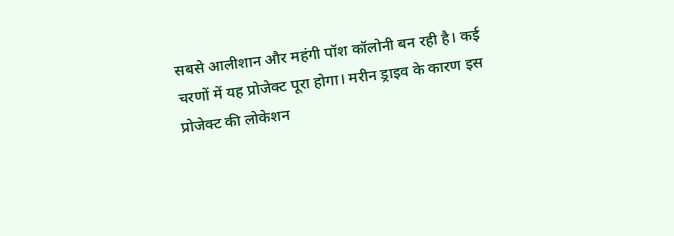सबसे आलीशान और महंगी पॉश कॉलोनी बन रही है। कई चरणों में यह प्रोजेक्ट पूरा होगा। मरीन ड्राइव के कारण इस प्रोजेक्ट की लोकेशन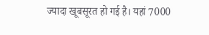ज्यादा खूबसूरत हो गई है। यहां 7000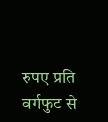रुपए प्रति वर्गफुट से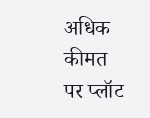अधिक कीमत पर प्लॉट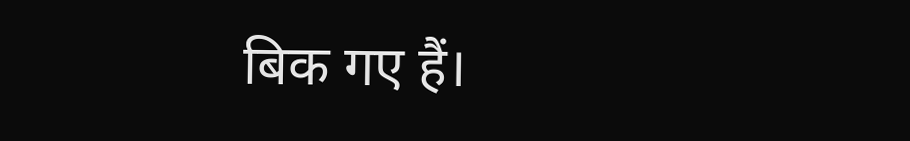बिक गए हैं।